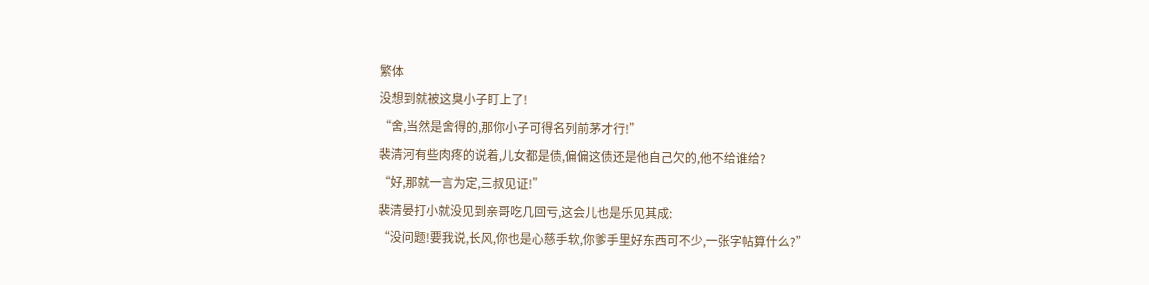繁体
没想到就被这臭小子盯上了!
“舍,当然是舍得的,那你小子可得名列前茅才行!”
裴清河有些肉疼的说着,儿女都是债,偏偏这债还是他自己欠的,他不给谁给?
“好,那就一言为定,三叔见证!”
裴清晏打小就没见到亲哥吃几回亏,这会儿也是乐见其成:
“没问题!要我说,长风,你也是心慈手软,你爹手里好东西可不少,一张字帖算什么?”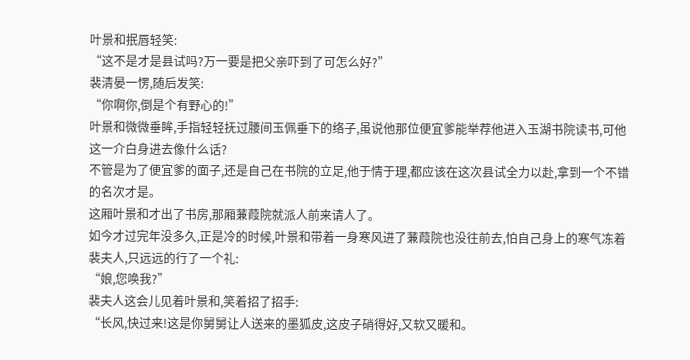叶景和抿唇轻笑:
“这不是才是县试吗?万一要是把父亲吓到了可怎么好?”
裴清晏一愣,随后发笑:
“你啊你,倒是个有野心的!”
叶景和微微垂眸,手指轻轻抚过腰间玉佩垂下的络子,虽说他那位便宜爹能举荐他进入玉湖书院读书,可他这一介白身进去像什么话?
不管是为了便宜爹的面子,还是自己在书院的立足,他于情于理,都应该在这次县试全力以赴,拿到一个不错的名次才是。
这厢叶景和才出了书房,那厢蒹葭院就派人前来请人了。
如今才过完年没多久,正是冷的时候,叶景和带着一身寒风进了蒹葭院也没往前去,怕自己身上的寒气冻着裴夫人,只远远的行了一个礼:
“娘,您唤我?”
裴夫人这会儿见着叶景和,笑着招了招手:
“长风,快过来!这是你舅舅让人送来的墨狐皮,这皮子硝得好,又软又暖和。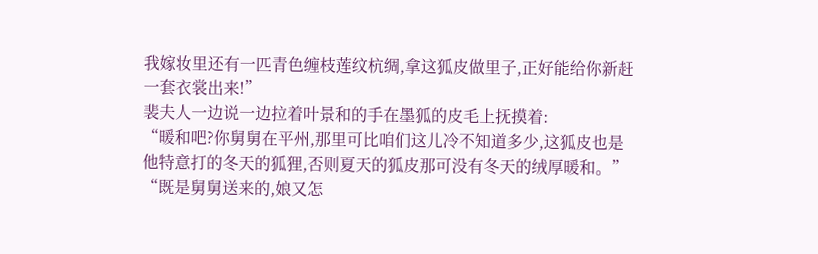我嫁妆里还有一匹青色缠枝莲纹杭绸,拿这狐皮做里子,正好能给你新赶一套衣裳出来!”
裴夫人一边说一边拉着叶景和的手在墨狐的皮毛上抚摸着:
“暖和吧?你舅舅在平州,那里可比咱们这儿冷不知道多少,这狐皮也是他特意打的冬天的狐狸,否则夏天的狐皮那可没有冬天的绒厚暖和。”
“既是舅舅送来的,娘又怎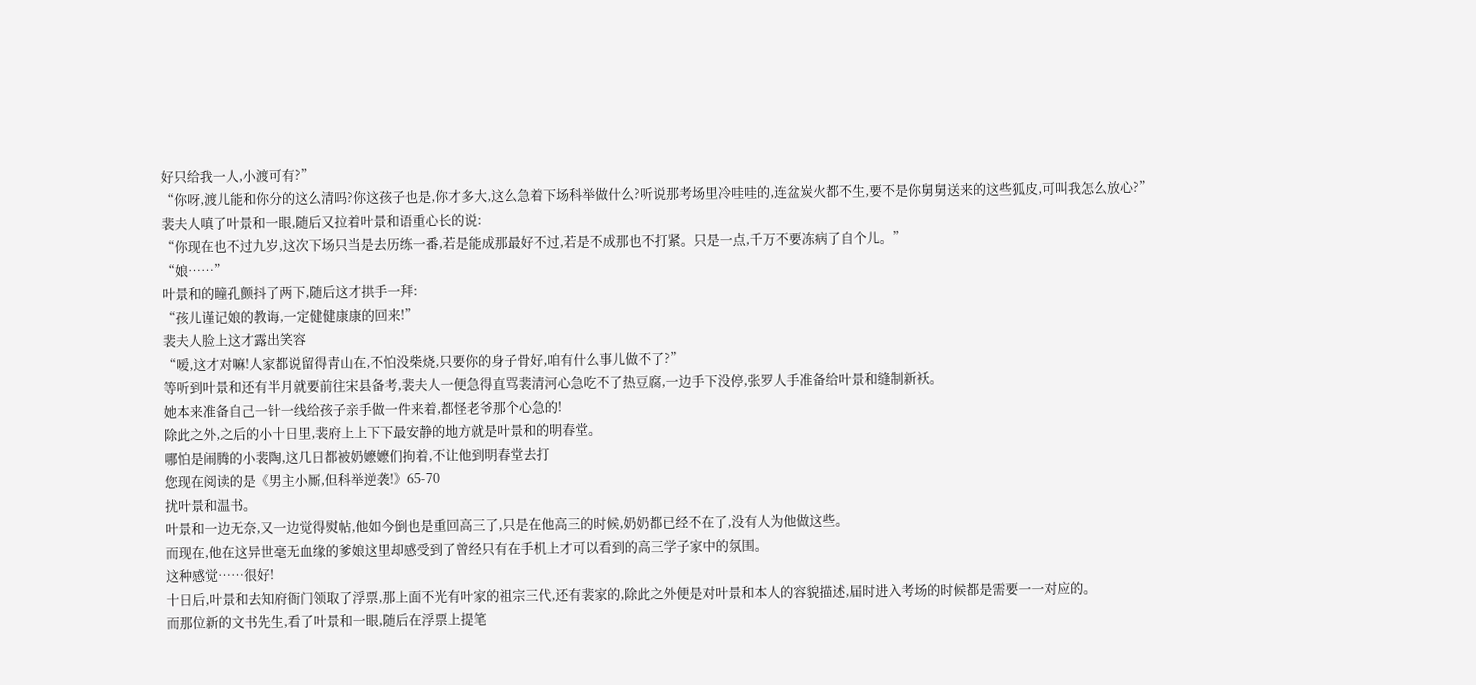好只给我一人,小渡可有?”
“你呀,渡儿能和你分的这么清吗?你这孩子也是,你才多大,这么急着下场科举做什么?听说那考场里冷哇哇的,连盆炭火都不生,要不是你舅舅送来的这些狐皮,可叫我怎么放心?”
裴夫人嗔了叶景和一眼,随后又拉着叶景和语重心长的说:
“你现在也不过九岁,这次下场只当是去历练一番,若是能成那最好不过,若是不成那也不打紧。只是一点,千万不要冻病了自个儿。”
“娘……”
叶景和的瞳孔颤抖了两下,随后这才拱手一拜:
“孩儿谨记娘的教诲,一定健健康康的回来!”
裴夫人脸上这才露出笑容
“嗳,这才对嘛!人家都说留得青山在,不怕没柴烧,只要你的身子骨好,咱有什么事儿做不了?”
等听到叶景和还有半月就要前往宋县备考,裴夫人一便急得直骂裴清河心急吃不了热豆腐,一边手下没停,张罗人手准备给叶景和缝制新袄。
她本来准备自己一针一线给孩子亲手做一件来着,都怪老爷那个心急的!
除此之外,之后的小十日里,裴府上上下下最安静的地方就是叶景和的明春堂。
哪怕是闹腾的小裴陶,这几日都被奶嬷嬷们拘着,不让他到明春堂去打
您现在阅读的是《男主小厮,但科举逆袭!》65-70
扰叶景和温书。
叶景和一边无奈,又一边觉得熨帖,他如今倒也是重回高三了,只是在他高三的时候,奶奶都已经不在了,没有人为他做这些。
而现在,他在这异世毫无血缘的爹娘这里却感受到了曾经只有在手机上才可以看到的高三学子家中的氛围。
这种感觉……很好!
十日后,叶景和去知府衙门领取了浮票,那上面不光有叶家的祖宗三代,还有裴家的,除此之外便是对叶景和本人的容貌描述,届时进入考场的时候都是需要一一对应的。
而那位新的文书先生,看了叶景和一眼,随后在浮票上提笔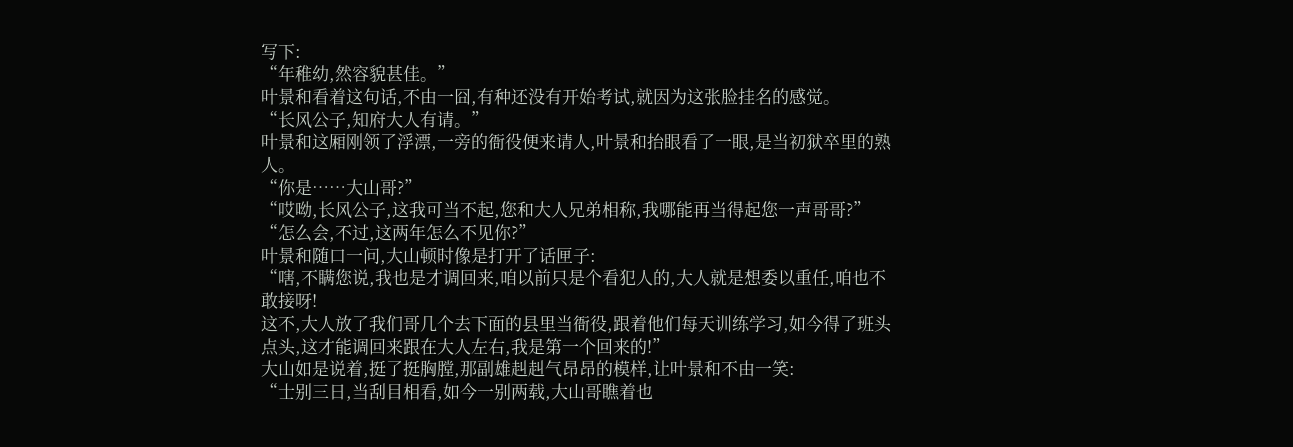写下:
“年稚幼,然容貌甚佳。”
叶景和看着这句话,不由一囧,有种还没有开始考试,就因为这张脸挂名的感觉。
“长风公子,知府大人有请。”
叶景和这厢刚领了浮漂,一旁的衙役便来请人,叶景和抬眼看了一眼,是当初狱卒里的熟人。
“你是……大山哥?”
“哎呦,长风公子,这我可当不起,您和大人兄弟相称,我哪能再当得起您一声哥哥?”
“怎么会,不过,这两年怎么不见你?”
叶景和随口一问,大山顿时像是打开了话匣子:
“嗐,不瞒您说,我也是才调回来,咱以前只是个看犯人的,大人就是想委以重任,咱也不敢接呀!
这不,大人放了我们哥几个去下面的县里当衙役,跟着他们每天训练学习,如今得了班头点头,这才能调回来跟在大人左右,我是第一个回来的!”
大山如是说着,挺了挺胸膛,那副雄赳赳气昂昂的模样,让叶景和不由一笑:
“士别三日,当刮目相看,如今一别两载,大山哥瞧着也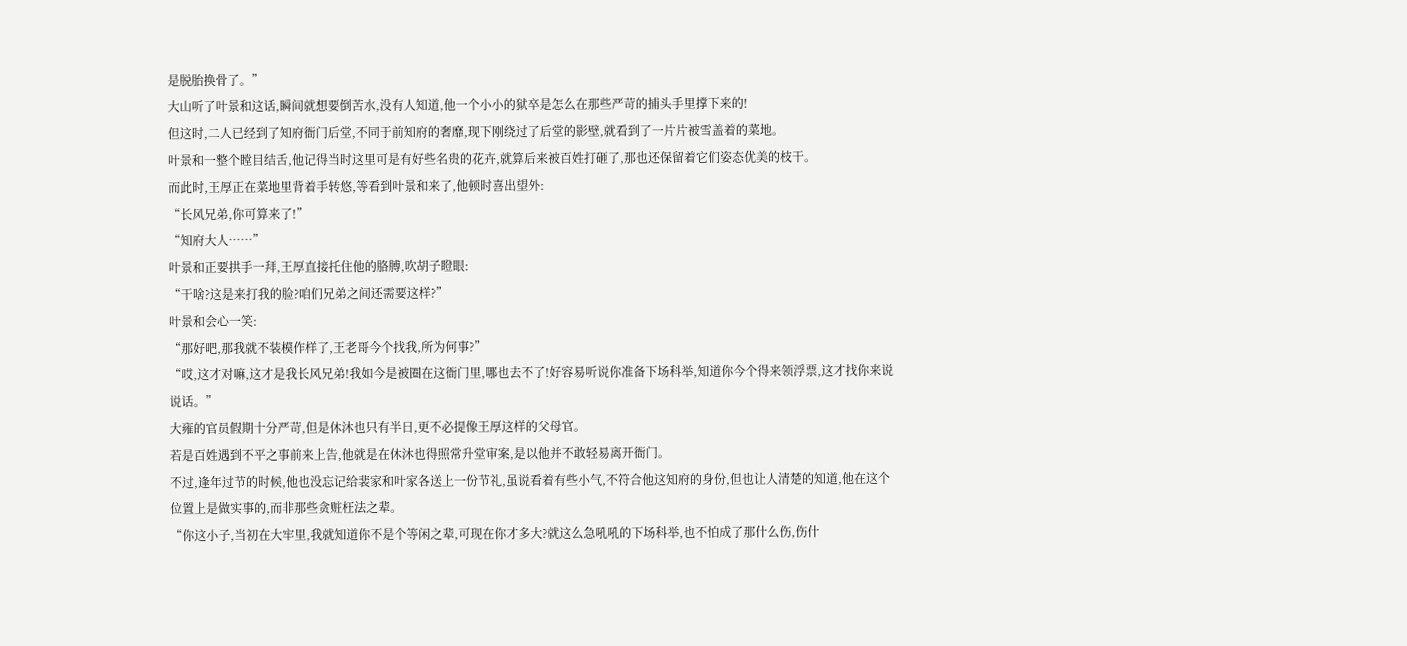是脱胎换骨了。”
大山听了叶景和这话,瞬间就想要倒苦水,没有人知道,他一个小小的狱卒是怎么在那些严苛的捕头手里撑下来的!
但这时,二人已经到了知府衙门后堂,不同于前知府的奢靡,现下刚绕过了后堂的影壁,就看到了一片片被雪盖着的菜地。
叶景和一整个瞠目结舌,他记得当时这里可是有好些名贵的花卉,就算后来被百姓打砸了,那也还保留着它们姿态优美的枝干。
而此时,王厚正在菜地里背着手转悠,等看到叶景和来了,他顿时喜出望外:
“长风兄弟,你可算来了!”
“知府大人……”
叶景和正要拱手一拜,王厚直接托住他的胳膊,吹胡子瞪眼:
“干啥?这是来打我的脸?咱们兄弟之间还需要这样?”
叶景和会心一笑:
“那好吧,那我就不装模作样了,王老哥今个找我,所为何事?”
“哎,这才对嘛,这才是我长风兄弟!我如今是被圈在这衙门里,哪也去不了!好容易听说你准备下场科举,知道你今个得来领浮票,这才找你来说说话。”
大雍的官员假期十分严苛,但是休沐也只有半日,更不必提像王厚这样的父母官。
若是百姓遇到不平之事前来上告,他就是在休沐也得照常升堂审案,是以他并不敢轻易离开衙门。
不过,逢年过节的时候,他也没忘记给裴家和叶家各送上一份节礼,虽说看着有些小气,不符合他这知府的身份,但也让人清楚的知道,他在这个位置上是做实事的,而非那些贪赃枉法之辈。
“你这小子,当初在大牢里,我就知道你不是个等闲之辈,可现在你才多大?就这么急吼吼的下场科举,也不怕成了那什么伤,伤什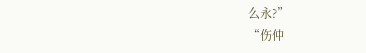么永?”
“伤仲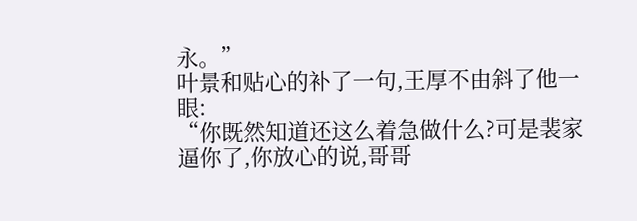永。”
叶景和贴心的补了一句,王厚不由斜了他一眼:
“你既然知道还这么着急做什么?可是裴家逼你了,你放心的说,哥哥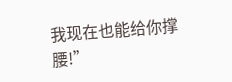我现在也能给你撑腰!”